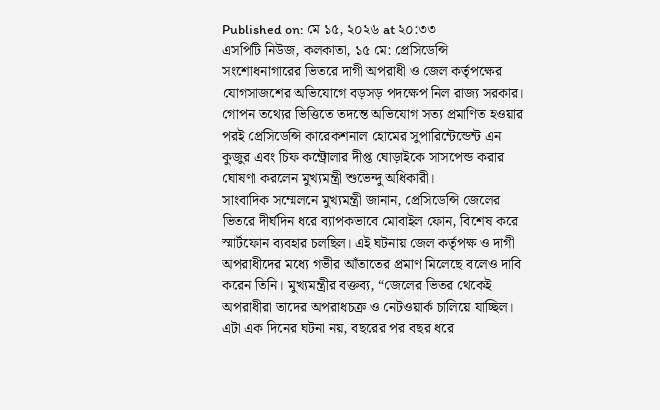Published on: মে ১৫, ২০২৬ at ২০:৩৩
এসপিটি নিউজ, কলকাতা, ১৫ মে: প্রেসিডেন্সি সংশোধনাগারের ভিতরে দাগী অপরাধী ও জেল কর্তৃপক্ষের যোগসাজশের অভিযোগে বড়সড় পদক্ষেপ নিল রাজ্য সরকার। গোপন তথ্যের ভিত্তিতে তদন্তে অভিযোগ সত্য প্রমাণিত হওয়ার পরই প্রেসিডেন্সি কারেকশনাল হোমের সুপারিন্টেন্ডেন্ট এন কুজুর এবং চিফ কন্ট্রোলার দীপ্ত ঘোড়াইকে সাসপেন্ড করার ঘোষণা করলেন মুখ্যমন্ত্রী শুভেন্দু অধিকারী।
সাংবাদিক সম্মেলনে মুখ্যমন্ত্রী জানান, প্রেসিডেন্সি জেলের ভিতরে দীর্ঘদিন ধরে ব্যাপকভাবে মোবাইল ফোন, বিশেষ করে স্মার্টফোন ব্যবহার চলছিল। এই ঘটনায় জেল কর্তৃপক্ষ ও দাগী অপরাধীদের মধ্যে গভীর আঁতাতের প্রমাণ মিলেছে বলেও দাবি করেন তিনি। মুখ্যমন্ত্রীর বক্তব্য, “জেলের ভিতর থেকেই অপরাধীরা তাদের অপরাধচক্র ও নেটওয়ার্ক চালিয়ে যাচ্ছিল। এটা এক দিনের ঘটনা নয়, বছরের পর বছর ধরে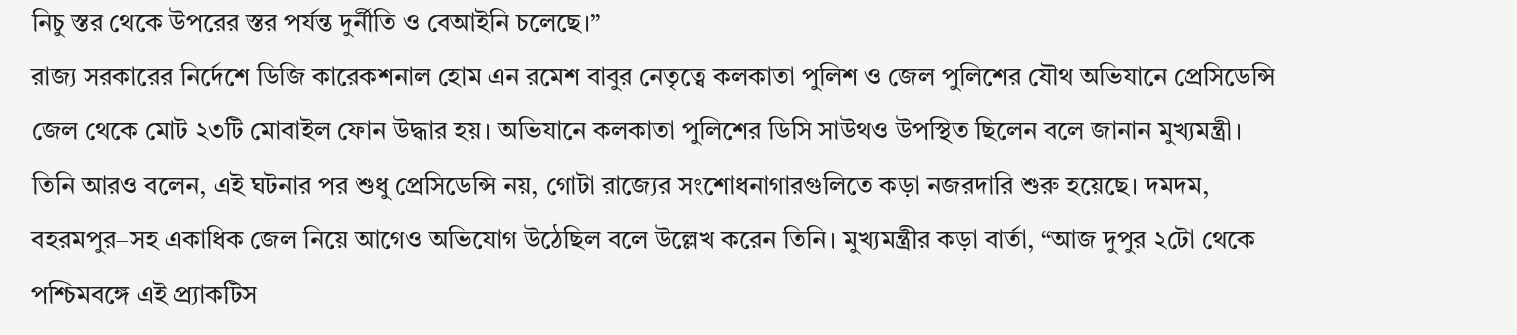নিচু স্তর থেকে উপরের স্তর পর্যন্ত দুর্নীতি ও বেআইনি চলেছে।”
রাজ্য সরকারের নির্দেশে ডিজি কারেকশনাল হোম এন রমেশ বাবুর নেতৃত্বে কলকাতা পুলিশ ও জেল পুলিশের যৌথ অভিযানে প্রেসিডেন্সি জেল থেকে মোট ২৩টি মোবাইল ফোন উদ্ধার হয়। অভিযানে কলকাতা পুলিশের ডিসি সাউথও উপস্থিত ছিলেন বলে জানান মুখ্যমন্ত্রী।
তিনি আরও বলেন, এই ঘটনার পর শুধু প্রেসিডেন্সি নয়, গোটা রাজ্যের সংশোধনাগারগুলিতে কড়া নজরদারি শুরু হয়েছে। দমদম, বহরমপুর–সহ একাধিক জেল নিয়ে আগেও অভিযোগ উঠেছিল বলে উল্লেখ করেন তিনি। মুখ্যমন্ত্রীর কড়া বার্তা, “আজ দুপুর ২টো থেকে পশ্চিমবঙ্গে এই প্র্যাকটিস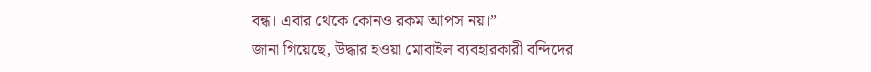বন্ধ। এবার থেকে কোনও রকম আপস নয়।”
জানা গিয়েছে, উদ্ধার হওয়া মোবাইল ব্যবহারকারী বন্দিদের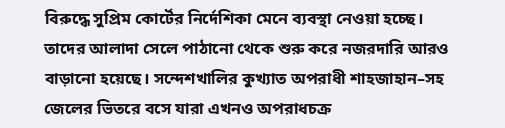বিরুদ্ধে সুপ্রিম কোর্টের নির্দেশিকা মেনে ব্যবস্থা নেওয়া হচ্ছে। তাদের আলাদা সেলে পাঠানো থেকে শুরু করে নজরদারি আরও বাড়ানো হয়েছে। সন্দেশখালির কুখ্যাত অপরাধী শাহজাহান–সহ জেলের ভিতরে বসে যারা এখনও অপরাধচক্র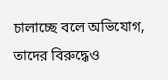চালাচ্ছে বলে অভিযোগ, তাদের বিরুদ্ধেও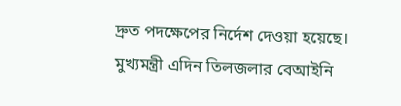দ্রুত পদক্ষেপের নির্দেশ দেওয়া হয়েছে।
মুখ্যমন্ত্রী এদিন তিলজলার বেআইনি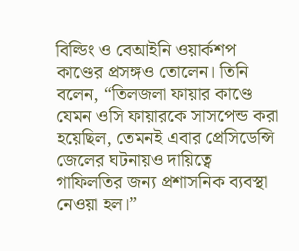বিল্ডিং ও বেআইনি ওয়ার্কশপ কাণ্ডের প্রসঙ্গও তোলেন। তিনি বলেন, “তিলজলা ফায়ার কাণ্ডে যেমন ওসি ফায়ারকে সাসপেন্ড করা হয়েছিল, তেমনই এবার প্রেসিডেন্সি জেলের ঘটনায়ও দায়িত্বে গাফিলতির জন্য প্রশাসনিক ব্যবস্থা নেওয়া হল।”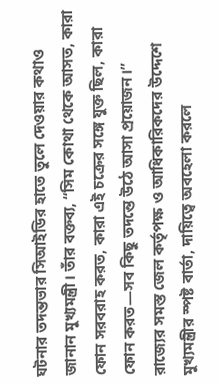ঘটনার তদন্তভার সিআইডির হাতে তুলে দেওয়ার কথাও জানান মুখ্যমন্ত্রী। তাঁর বক্তব্য, “সিম কোথা থেকে আসত, কারা ফোন সরবরাহ করত, কারা এই চক্রের সঙ্গে যুক্ত ছিল, কারা ফোন করত—সব কিছু তদন্তে উঠে আসা প্রয়োজন।”
রাজ্যের সমস্ত জেল কর্তৃপক্ষ ও আধিকারিকদের উদ্দেশে মুখ্যমন্ত্রীর স্পষ্ট বার্তা, দায়িত্বে অবহেলা করলে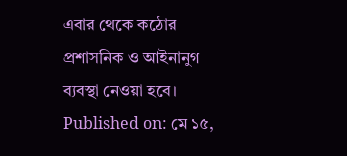এবার থেকে কঠোর প্রশাসনিক ও আইনানুগ ব্যবস্থা নেওয়া হবে।
Published on: মে ১৫,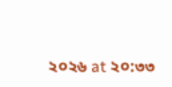২০২৬ at ২০:৩৩